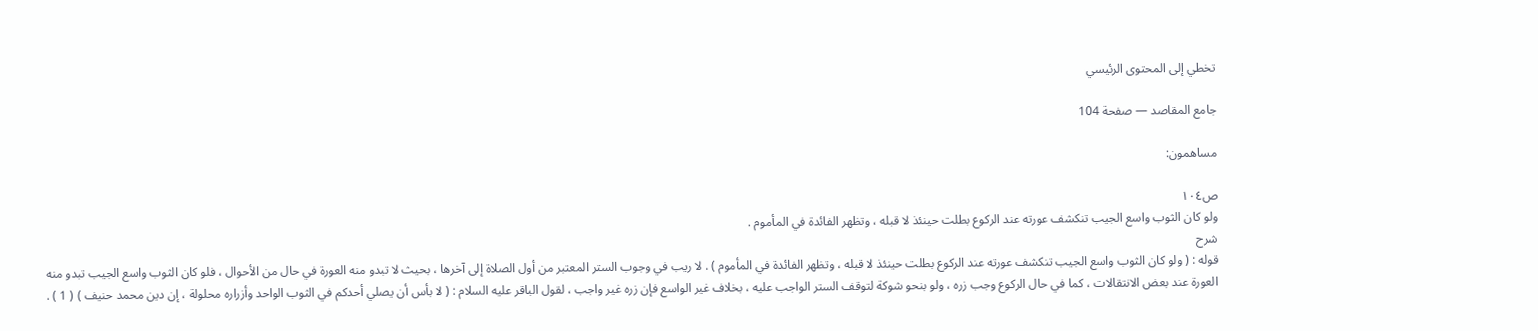تخطي إلى المحتوى الرئيسي

جامع المقاصد — صفحة 104

مساهمون:

ص١٠٤
ولو كان الثوب واسع الجيب تنكشف عورته عند الركوع بطلت حينئذ لا قبله ، وتظهر الفائدة في المأموم .
شرح
قوله : ( ولو كان الثوب واسع الجيب تنكشف عورته عند الركوع بطلت حينئذ لا قبله ، وتظهر الفائدة في المأموم ) . لا ريب في وجوب الستر المعتبر من أول الصلاة إلى آخرها ، بحيث لا تبدو منه العورة في حال من الأحوال ، فلو كان الثوب واسع الجيب تبدو منه العورة عند بعض الانتقالات ، كما في حال الركوع وجب زره ، ولو بنحو شوكة لتوقف الستر الواجب عليه ، بخلاف غير الواسع فإن زره غير واجب ، لقول الباقر عليه السلام : ( لا بأس أن يصلي أحدكم في الثوب الواحد وأزراره محلولة ، إن دين محمد حنيف ) ( 1 ) .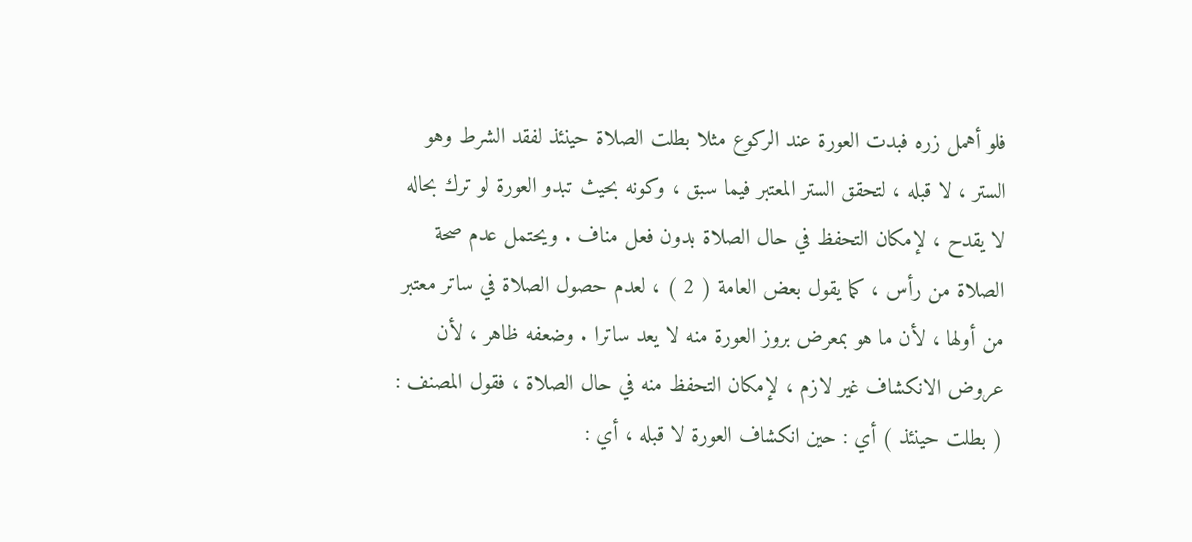فلو أهمل زره فبدت العورة عند الركوع مثلا بطلت الصلاة حينئذ لفقد الشرط وهو الستر ، لا قبله ، لتحقق الستر المعتبر فيما سبق ، وكونه بحيث تبدو العورة لو ترك بحاله لا يقدح ، لإمكان التحفظ في حال الصلاة بدون فعل مناف . ويحتمل عدم صحة الصلاة من رأس ، كما يقول بعض العامة ( 2 ) ، لعدم حصول الصلاة في ساتر معتبر من أولها ، لأن ما هو بمعرض بروز العورة منه لا يعد ساترا . وضعفه ظاهر ، لأن عروض الانكشاف غير لازم ، لإمكان التحفظ منه في حال الصلاة ، فقول المصنف : ( بطلت حينئذ ) أي : حين انكشاف العورة لا قبله ، أي :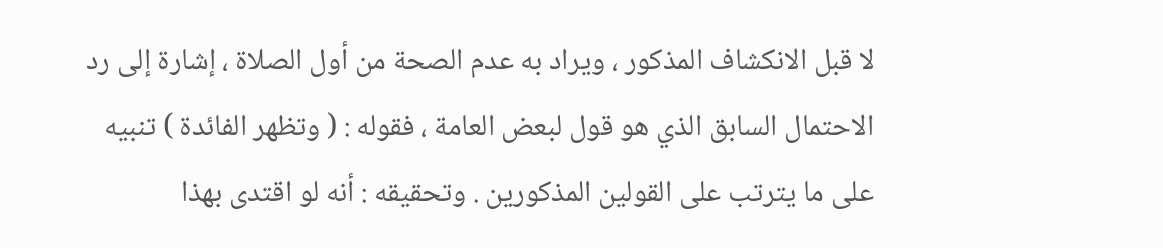لا قبل الانكشاف المذكور ، ويراد به عدم الصحة من أول الصلاة ، إشارة إلى رد الاحتمال السابق الذي هو قول لبعض العامة ، فقوله : ( وتظهر الفائدة ) تنبيه على ما يترتب على القولين المذكورين . وتحقيقه : أنه لو اقتدى بهذا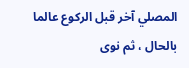المصلي آخر قبل الركوع عالما بالحال ، ثم نوى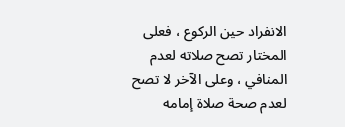الانفراد حين الركوع ، فعلى المختار تصح صلاته لعدم المنافي ، وعلى الآخر لا تصح لعدم صحة صلاة إمامه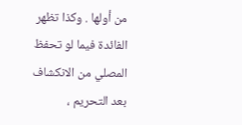من أولها . وكذا تظهر الفائدة فيما لو تحفظ المصلي من الانكشاف بعد التحريم ،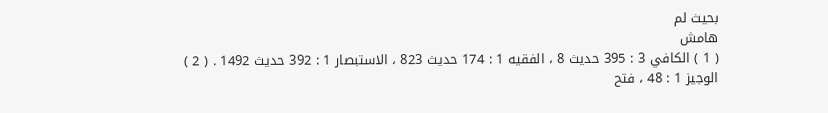بحيث لم
هامش
( 1 ) الكافي 3 : 395 حديث 8 ، الفقيه 1 : 174 حديث 823 ، الاستبصار 1 : 392 حديث 1492 . ( 2 ) الوجيز 1 : 48 ، فتح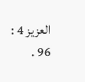العزيز 4 : 96 .